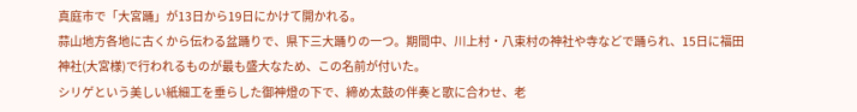真庭市で「大宮踊」が13日から19日にかけて開かれる。
蒜山地方各地に古くから伝わる盆踊りで、県下三大踊りの一つ。期間中、川上村・八束村の神社や寺などで踊られ、15日に福田神社(大宮様)で行われるものが最も盛大なため、この名前が付いた。
シリゲという美しい紙細工を垂らした御神燈の下で、締め太鼓の伴奏と歌に合わせ、老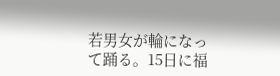若男女が輪になって踊る。15日に福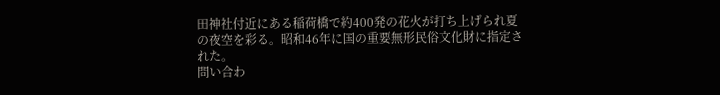田神社付近にある稲荷橋で約400発の花火が打ち上げられ夏の夜空を彩る。昭和46年に国の重要無形民俗文化財に指定された。
問い合わ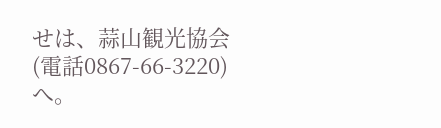せは、蒜山観光協会(電話0867-66-3220)へ。